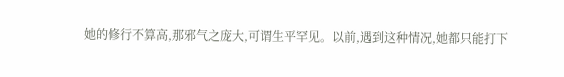她的修行不算高,那邪气之庞大,可谓生平罕见。以前,遇到这种情况,她都只能打下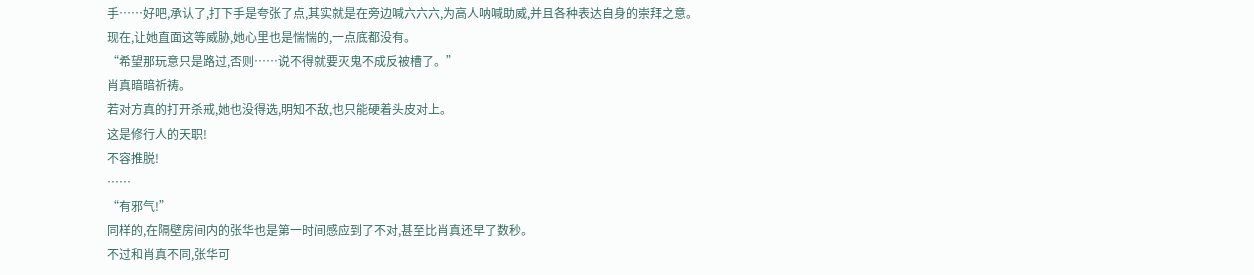手……好吧,承认了,打下手是夸张了点,其实就是在旁边喊六六六,为高人呐喊助威,并且各种表达自身的崇拜之意。
现在,让她直面这等威胁,她心里也是惴惴的,一点底都没有。
“希望那玩意只是路过,否则……说不得就要灭鬼不成反被槽了。”
肖真暗暗祈祷。
若对方真的打开杀戒,她也没得选,明知不敌,也只能硬着头皮对上。
这是修行人的天职!
不容推脱!
……
“有邪气!”
同样的,在隔壁房间内的张华也是第一时间感应到了不对,甚至比肖真还早了数秒。
不过和肖真不同,张华可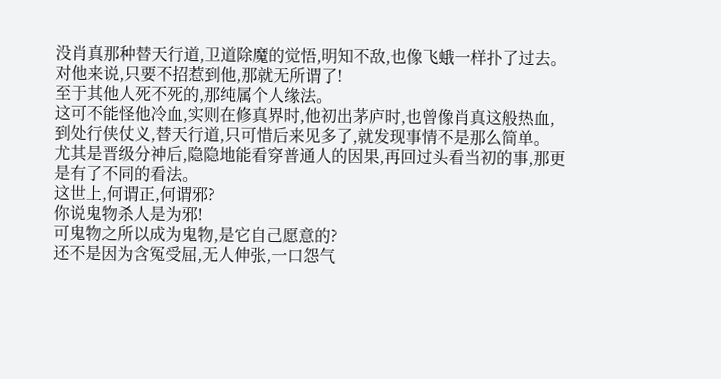没肖真那种替天行道,卫道除魔的觉悟,明知不敌,也像飞蛾一样扑了过去。
对他来说,只要不招惹到他,那就无所谓了!
至于其他人死不死的,那纯属个人缘法。
这可不能怪他冷血,实则在修真界时,他初出茅庐时,也曾像肖真这般热血,到处行侠仗义,替天行道,只可惜后来见多了,就发现事情不是那么简单。
尤其是晋级分神后,隐隐地能看穿普通人的因果,再回过头看当初的事,那更是有了不同的看法。
这世上,何谓正,何谓邪?
你说鬼物杀人是为邪!
可鬼物之所以成为鬼物,是它自己愿意的?
还不是因为含冤受屈,无人伸张,一口怨气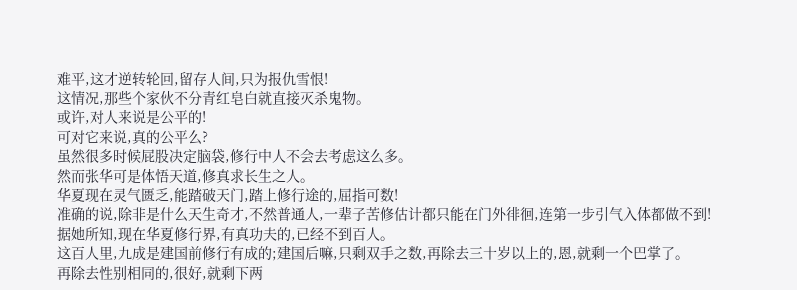难平,这才逆转轮回,留存人间,只为报仇雪恨!
这情况,那些个家伙不分青红皂白就直接灭杀鬼物。
或许,对人来说是公平的!
可对它来说,真的公平么?
虽然很多时候屁股决定脑袋,修行中人不会去考虑这么多。
然而张华可是体悟天道,修真求长生之人。
华夏现在灵气匮乏,能踏破天门,踏上修行途的,屈指可数!
准确的说,除非是什么天生奇才,不然普通人,一辈子苦修估计都只能在门外徘徊,连第一步引气入体都做不到!
据她所知,现在华夏修行界,有真功夫的,已经不到百人。
这百人里,九成是建国前修行有成的;建国后嘛,只剩双手之数,再除去三十岁以上的,恩,就剩一个巴掌了。
再除去性别相同的,很好,就剩下两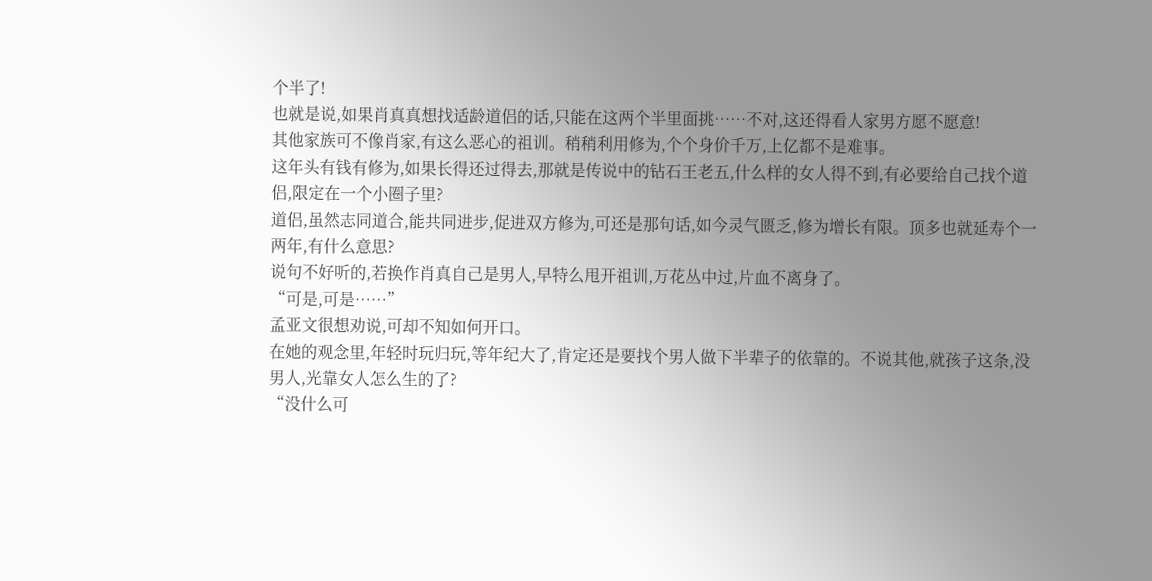个半了!
也就是说,如果肖真真想找适龄道侣的话,只能在这两个半里面挑……不对,这还得看人家男方愿不愿意!
其他家族可不像肖家,有这么恶心的祖训。稍稍利用修为,个个身价千万,上亿都不是难事。
这年头有钱有修为,如果长得还过得去,那就是传说中的钻石王老五,什么样的女人得不到,有必要给自己找个道侣,限定在一个小圈子里?
道侣,虽然志同道合,能共同进步,促进双方修为,可还是那句话,如今灵气匮乏,修为增长有限。顶多也就延寿个一两年,有什么意思?
说句不好听的,若换作肖真自己是男人,早特么甩开祖训,万花丛中过,片血不离身了。
“可是,可是……”
孟亚文很想劝说,可却不知如何开口。
在她的观念里,年轻时玩归玩,等年纪大了,肯定还是要找个男人做下半辈子的依靠的。不说其他,就孩子这条,没男人,光靠女人怎么生的了?
“没什么可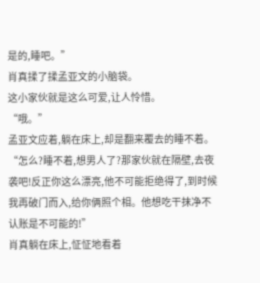是的,睡吧。”
肖真揉了揉孟亚文的小脑袋。
这小家伙就是这么可爱,让人怜惜。
“哦。”
孟亚文应着,躺在床上,却是翻来覆去的睡不着。
“怎么?睡不着,想男人了?那家伙就在隔壁,去夜袭吧!反正你这么漂亮,他不可能拒绝得了,到时候我再破门而入,给你俩照个相。他想吃干抹净不认账是不可能的!”
肖真躺在床上,怔怔地看着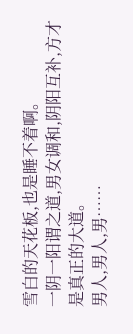雪白的天花板,也是睡不着啊。
一阴一阳谓之道,男女调和,阴阳互补,方才是真正的大道。
男人,男人,男……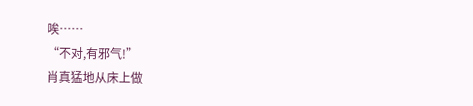唉……
“不对,有邪气!”
肖真猛地从床上做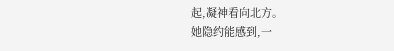起,凝神看向北方。
她隐约能感到,一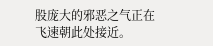股庞大的邪恶之气正在飞速朝此处接近。